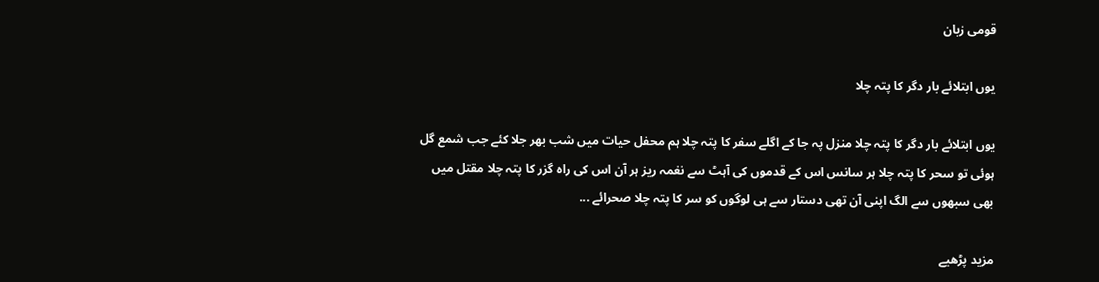قومی زبان

یوں ابتلائے بار دگر کا پتہ چلا

یوں ابتلائے بار دگر کا پتہ چلا منزل پہ جا کے اگلے سفر کا پتہ چلا ہم محفل حیات میں شب بھر جلا کئے جب شمع گل ہوئی تو سحر کا پتہ چلا ہر سانس اس کے قدموں کی آہٹ سے نغمہ ریز ہر آن اس کی راہ گزر کا پتہ چلا مقتل میں بھی سبھوں سے الگ اپنی آن تھی دستار سے ہی لوگوں کو سر کا پتہ چلا صحرائے ...

مزید پڑھیے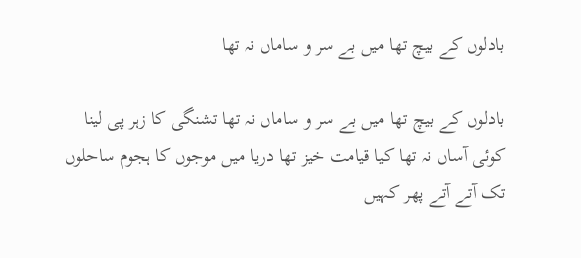بادلوں کے بیچ تھا میں بے سر و ساماں نہ تھا

بادلوں کے بیچ تھا میں بے سر و ساماں نہ تھا تشنگی کا زہر پی لینا کوئی آساں نہ تھا کیا قیامت خیز تھا دریا میں موجوں کا ہجوم ساحلوں تک آتے آتے پھر کہیں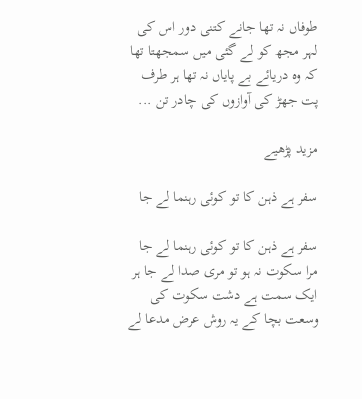طوفاں نہ تھا جانے کتنی دور اس کی لہر مجھ کو لے گئی میں سمجھتا تھا کہ وہ دریائے بے پایاں نہ تھا ہر طرف پت جھڑ کی آوازوں کی چادر تن ...

مزید پڑھیے

سفر ہے ذہن کا تو کوئی رہنما لے جا

سفر ہے ذہن کا تو کوئی رہنما لے جا مرا سکوت نہ ہو تو مری صدا لے جا ہر ایک سمت ہے دشت سکوت کی وسعت بچا کے یہ روش عرض مدعا لے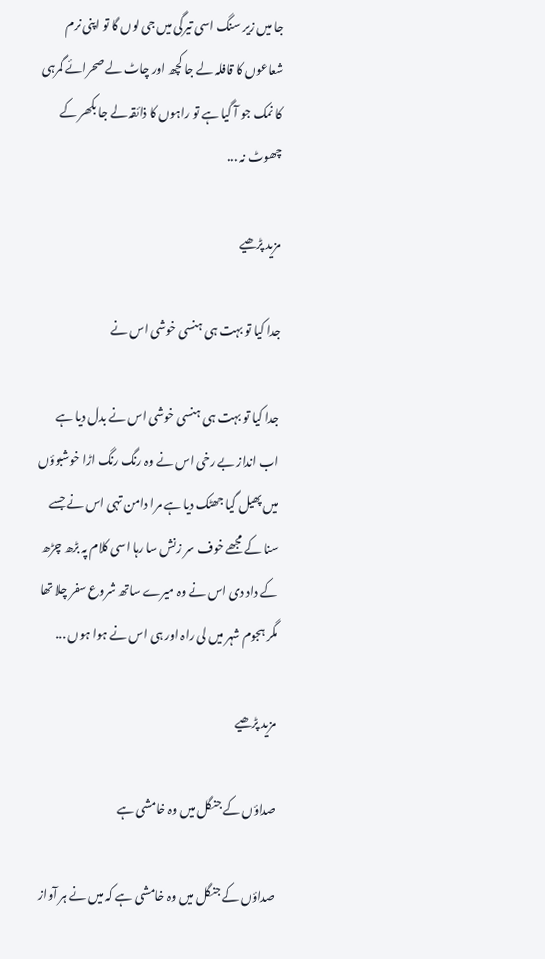جا میں زیر سنگ اسی تیرگی میں جی لوں گا تو اپنی نرم شعاعوں کا قافلہ لے جا کچھ اور چاٹ لے صحرائے گمرہی کا نمک جو آ گیا ہے تو راہوں کا ذائقہ لے جا بکھر کے چھوٹ نہ ...

مزید پڑھیے

جدا کیا تو بہت ہی ہنسی خوشی اس نے

جدا کیا تو بہت ہی ہنسی خوشی اس نے بدل دیا ہے اب انداز بے رخی اس نے وہ رنگ رنگ اڑا خوشبوؤں میں پھیل گیا جھٹک دیا ہے مرا دامن تہی اس نے جسے سنا کے مجھے خوف سر زنش سا رہا اسی کلام پہ بڑھ چڑھ کے داد دی اس نے وہ میرے ساتھ شروع سفر چلا تھا مگر ہجوم شہر میں لی راہ اور ہی اس نے ہوا ہوں ...

مزید پڑھیے

صداؤں کے جنگل میں وہ خامشی ہے

صداؤں کے جنگل میں وہ خامشی ہے کہ میں نے ہر آواز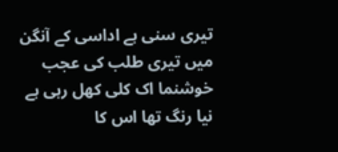تیری سنی ہے اداسی کے آنگن میں تیری طلب کی عجب خوشنما اک کلی کھل رہی ہے نیا رنگ تھا اس کا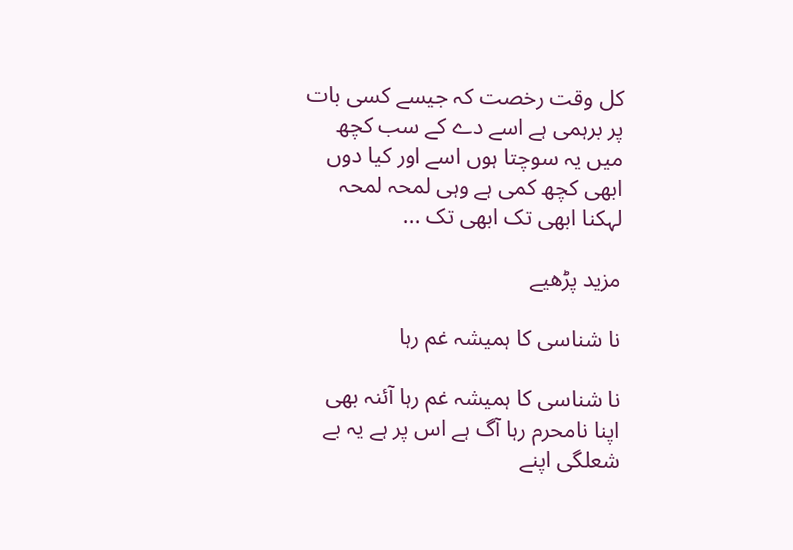کل وقت رخصت کہ جیسے کسی بات پر برہمی ہے اسے دے کے سب کچھ میں یہ سوچتا ہوں اسے اور کیا دوں ابھی کچھ کمی ہے وہی لمحہ لمحہ لہکنا ابھی تک ابھی تک ...

مزید پڑھیے

نا شناسی کا ہمیشہ غم رہا

نا شناسی کا ہمیشہ غم رہا آئنہ بھی اپنا نامحرم رہا آگ ہے اس پر ہے یہ بے شعلگی اپنے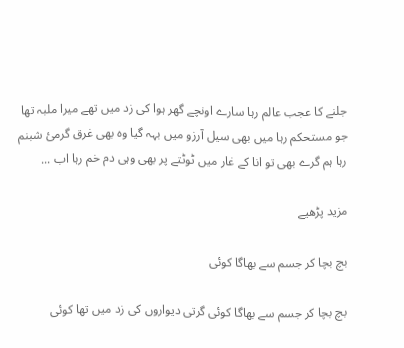جلنے کا عجب عالم رہا سارے اونچے گھر ہوا کی زد میں تھے میرا ملبہ تھا جو مستحکم رہا میں بھی سیل آرزو میں بہہ گیا وہ بھی غرق گرمیٔ شبنم رہا ہم گرے بھی تو انا کے غار میں ٹوٹتے پر بھی وہی دم خم رہا اب ...

مزید پڑھیے

بچ بچا کر جسم سے بھاگا کوئی

بچ بچا کر جسم سے بھاگا کوئی گرتی دیواروں کی زد میں تھا کوئی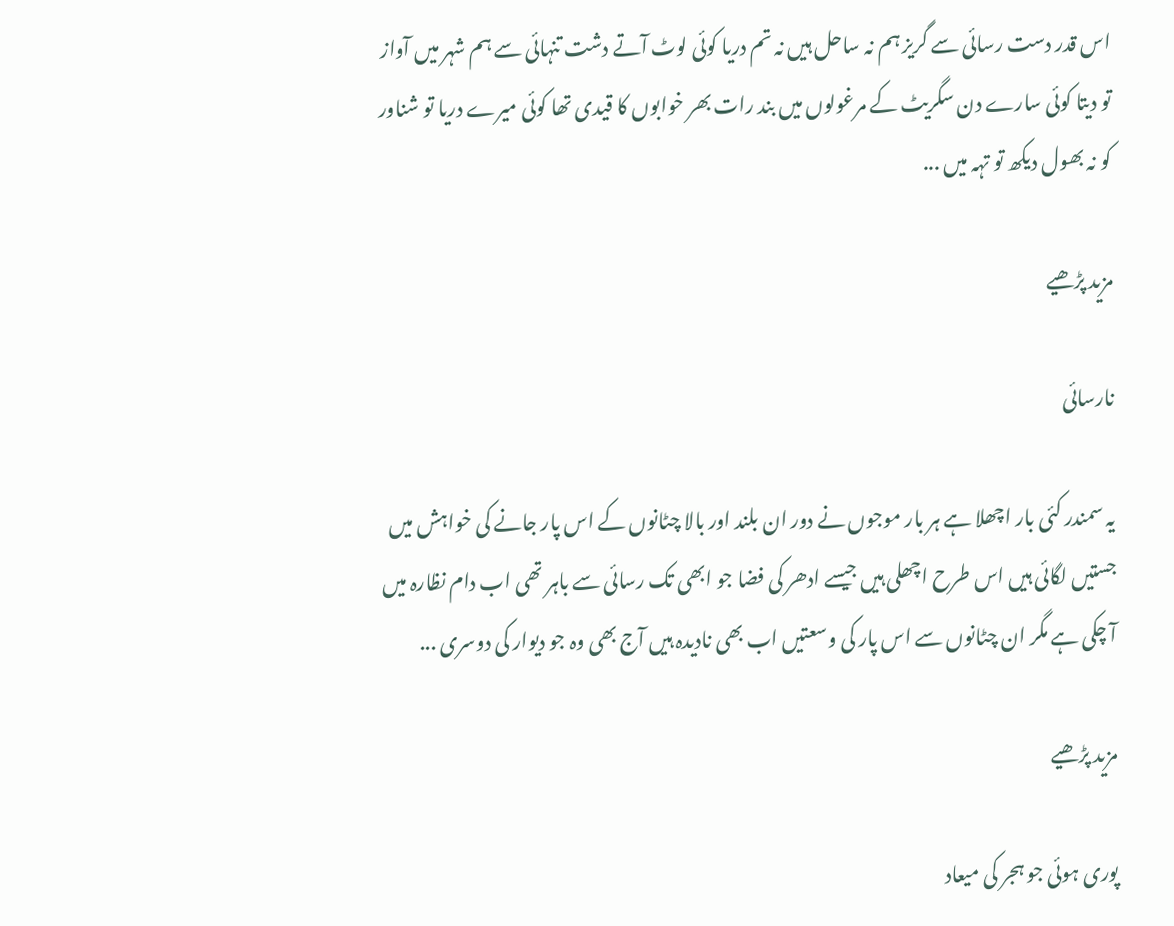اس قدر دست رسائی سے گریز ہم نہ ساحل ہیں نہ تم دریا کوئی لوٹ آتے دشت تنہائی سے ہم شہر میں آواز تو دیتا کوئی سارے دن سگریٹ کے مرغولوں میں بند رات بھر خوابوں کا قیدی تھا کوئی میرے دریا تو شناور کو نہ بھول دیکھ تو تہہ میں ...

مزید پڑھیے

نارسائی

یہ سمندر کئی بار اچھلا ہے ہر بار موجوں نے دور ان بلند اور بالا چٹانوں کے اس پار جانے کی خواہش میں جستیں لگائی ہیں اس طرح اچھلی ہیں جیسے ادھر کی فضا جو ابھی تک رسائی سے باہر تھی اب دام نظارہ میں آ چکی ہے مگر ان چٹانوں سے اس پار کی وسعتیں اب بھی نادیدہ ہیں آج بھی وہ جو دیوار کی دوسری ...

مزید پڑھیے

پوری ہوئی جو ہجر کی میعاد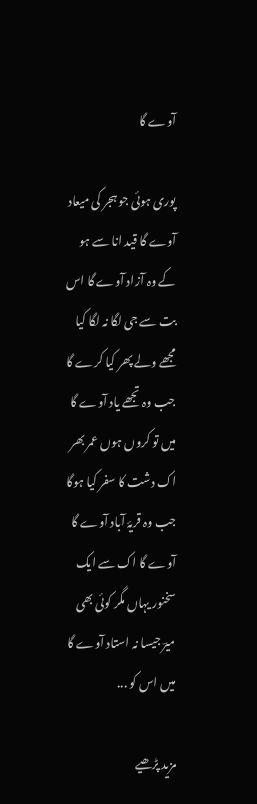آوے گا

پوری ہوئی جو ہجر کی میعاد آوے گا قید انا سے ہو کے وہ آزاد آوے گا اس بت سے جی لگا نہ لگا کیا مجھے ولے پھر کیا کرے گا جب وہ تجھے یاد آوے گا میں تو کروں ہوں عمر بھر اک دشت کا سفر کیا ہوگا جب وہ قریۂ آباد آوے گا آوے گا اک سے ایک سخنور یہاں مگر کوئی بھی میرؔ جیسا نہ استاد آوے گا میں اس کو ...

مزید پڑھیے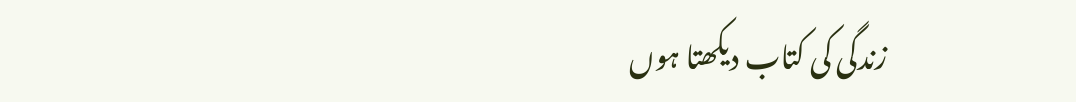زندگی کی کتاب دیکھتا ہوں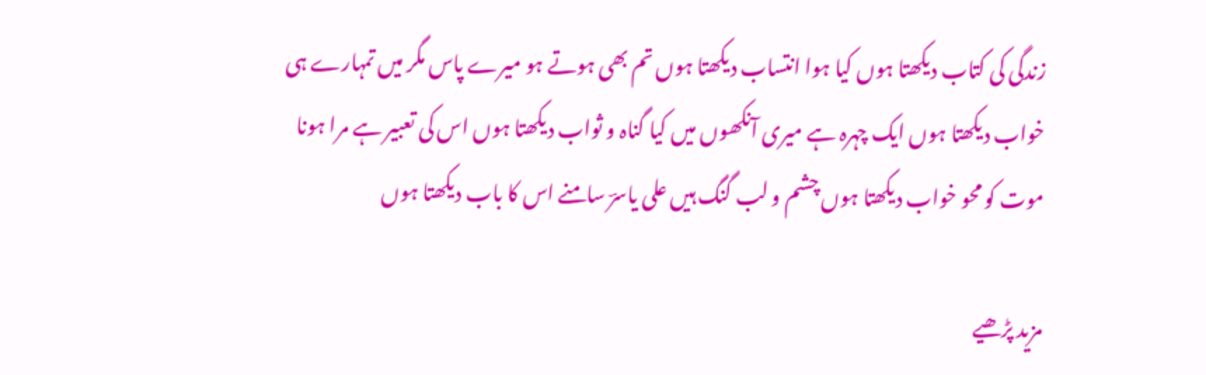زندگی کی کتاب دیکھتا ہوں کیا ہوا انتساب دیکھتا ہوں تم بھی ہوتے ہو میرے پاس مگر میں تمہارے ہی خواب دیکھتا ہوں ایک چہرہ ہے میری آنکھوں میں کیا گناہ و ثواب دیکھتا ہوں اس کی تعبیر ہے مرا ہونا موت کو محو خواب دیکھتا ہوں چشم و لب گنگ ہیں علی یاسرؔ سامنے اس کا باب دیکھتا ہوں

مزید پڑھیے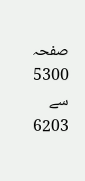صفحہ 5300 سے 6203